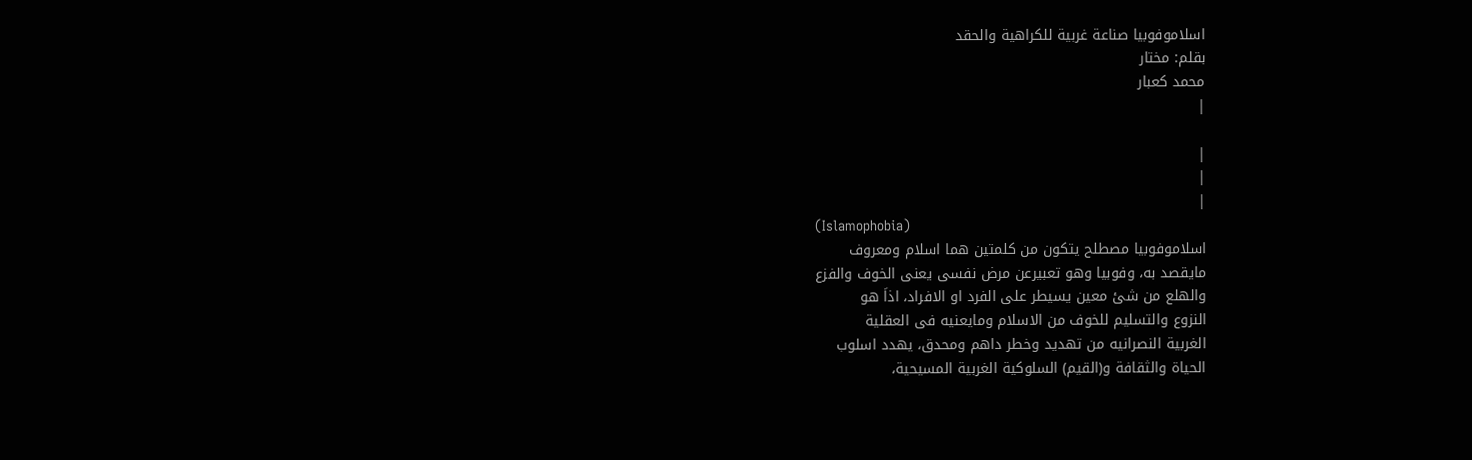اسلاموفوبيا صناعة غربية للكراهية والحقد
بقلم: مختار
محمد كعبار
|

|
|
|
(Islamophobia)
اسلاموفوبيا مصطلح يتكون من كلمتين هما اسلام ومعروف
مايقصد به، وفوبيا وهو تعبيرعن مرض نفسى يعنى الخوف والفزع
والهلع من شئ معين يسيطر على الفرد او الافراد، اذاَ هو
النزوع والتسليم للخوف من الاسلام ومايعنيه فى العقلية
الغربية النصرانيه من تهديد وخطر داهم ومحدق، يهدد اسلوب
الحياة والثقافة و(القيم) السلوكية الغربية المسيحية،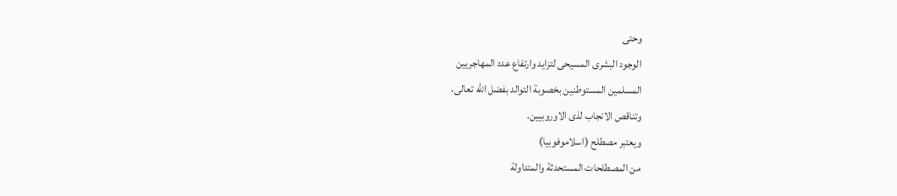وحتى
الوجود البشرى المسيحى لتزايد وارتفاع عدد المهاجريين
المسلمين المستوطنين بخصوبة التوالد بفضل الله تعالى،
وتناقص الانجاب لذى الاوروبيين.
ويعتبر مصطلح (اسلاموفوبيا)
من المصطلحات المستحدثة والمتداولة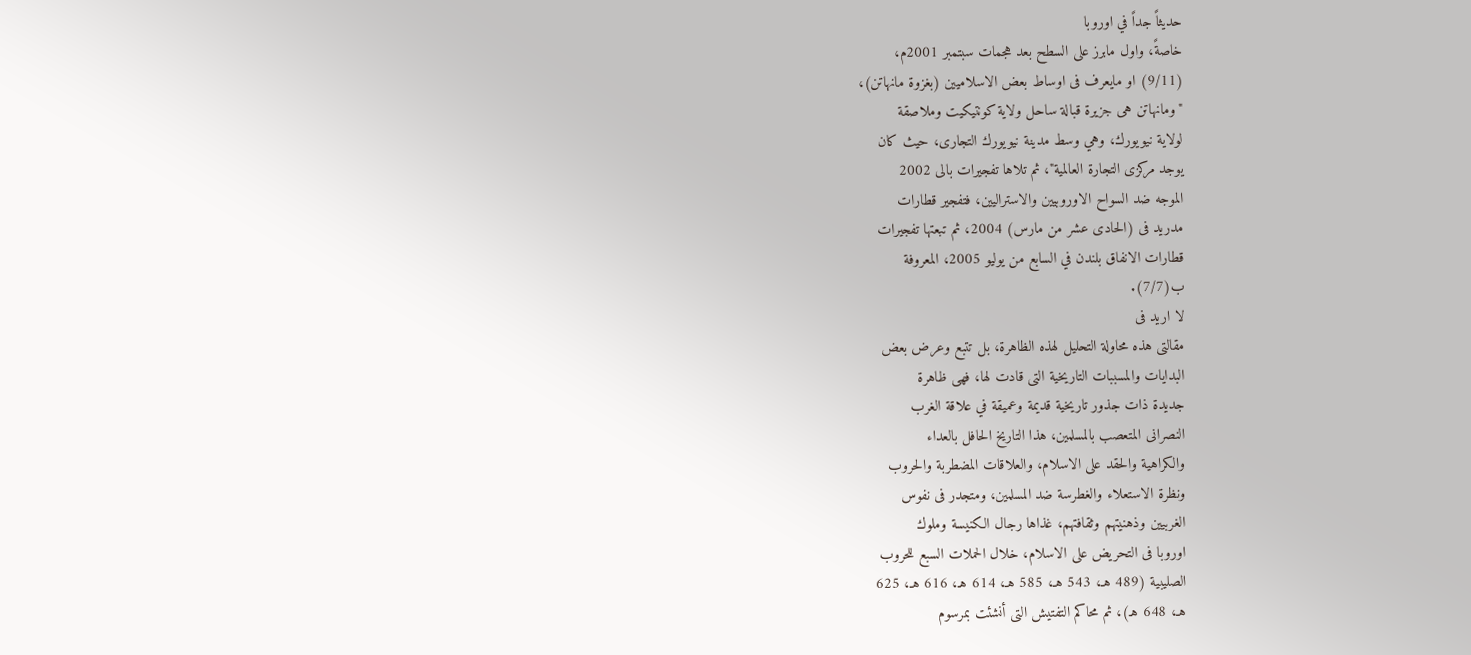حديثاً جداً في اوروبا
خاصةً، واول مابرز على السطح بعد هجمات سبتمبر 2001م،
(9/11) او مايعرف فى اوساط بعض الاسلاميين (بغزوة مانهاتن)،
"ومانهاتن هى جزيرة قبالة ساحل ولاية كونتيكيت وملاصقة
لولاية نيويورك، وهي وسط مدينة نيويورك التجارى، حيث كان
يوجد مركزى التجارة العالمية"، ثم تلاها تفجيرات بالى 2002
الموجه ضد السواح الاوروبيين والاستراليين، فتفجير قطارات
مدريد فى (الحادى عشر من مارس) 2004، ثم تبعتها تفجيرات
قطارات الانفاق بلندن في السابع من يوليو 2005، المعروفة
ب(7/7).
لا اريد فى
مقالتى هذه محاولة التحليل لهذه الظاهرة، بل تتبع وعرض بعض
البدايات والمسببات التاريخية التى قادت لها، فهى ظاهرة
جديدة ذات جذور تاريخية قديمة وعميقة في علاقة الغرب
النصرانى المتعصب بالمسلمين، هذا التاريخ الحافل بالعداء
والكراهية والحقد على الاسلام، والعلاقات المضطربة والحروب
ونظرة الاستعلاء والغطرسة ضد المسلمين، ومتجدر فى نفوس
الغربيين وذهنيتهم وثقافتهم، غذاها رجال الكنيسة وملوك
اوروبا فى التحريض على الاسلام، خلال الحملات السبع للحروب
الصليبية (489 هـ، 543 هـ، 585 هـ، 614 هـ، 616 هـ، 625
هـ، 648 هـ)، ثم محاكم التفتيش التى أنشئت بمرسوم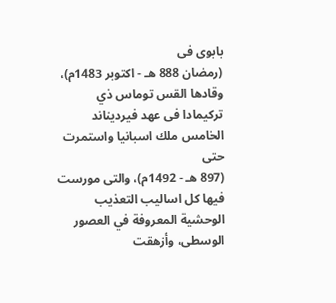بابوى فى
(رمضان 888 هـ - اكتوبر 1483م)، وقادها القس توماس ذي
تركيمادا فى عهد فيرديناند الخامس ملك اسبانيا واستمرت حتى
(897 هـ - 1492م)، والتى مورست فيها كل اساليب التعذيب
الوحشية المعروفة في العصور الوسطى، وأزهقت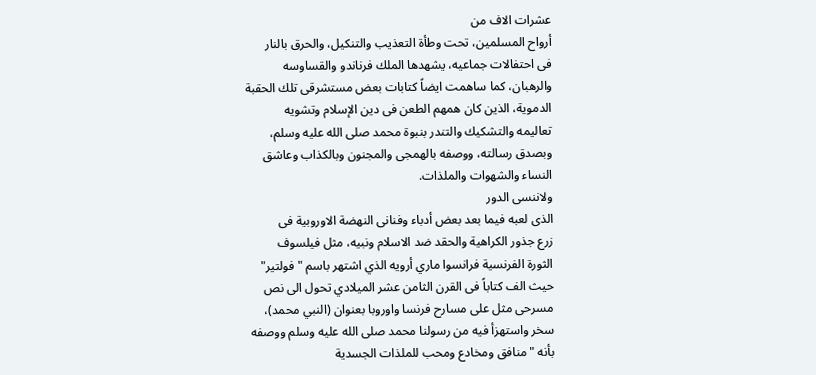عشرات الاف من
أرواح المسلمين، تحت وطأة التعذيب والتنكيل، والحرق بالنار
فى احتفالات جماعيه، يشهدها الملك فرناندو والقساوسه
والرهبان، كما ساهمت ايضاً كتابات بعض مستشرقى تلك الحقبة
الدموية، الذين كان همهم الطعن فى دين الإسلام وتشويه
تعاليمه والتشكيك والتندر بنبوة محمد صلى الله عليه وسلم،
وبصدق رسالته، ووصفه بالهمجى والمجنون وبالكذاب وعاشق
النساء والشهوات والملذات.
ولاننسى الدور
الذى لعبه فيما بعد بعض أدباء وفنانى النهضة الاوروبية فى
زرع جذور الكراهية والحقد ضد الاسلام ونبيه، مثل فيلسوف
الثورة الفرنسية فرانسوا ماري أرويه الذي اشتهر باسم "فولتير"
حيث الف كتاباً فى القرن الثامن عشر الميلادي تحول الى نص
مسرحى مثل على مسارح فرنسا واوروبا بعنوان (النبي محمد)،
سخر واستهزأ فيه من رسولنا محمد صلى الله عليه وسلم ووصفه
بأنه "منافق ومخادع ومحب للملذات الجسدية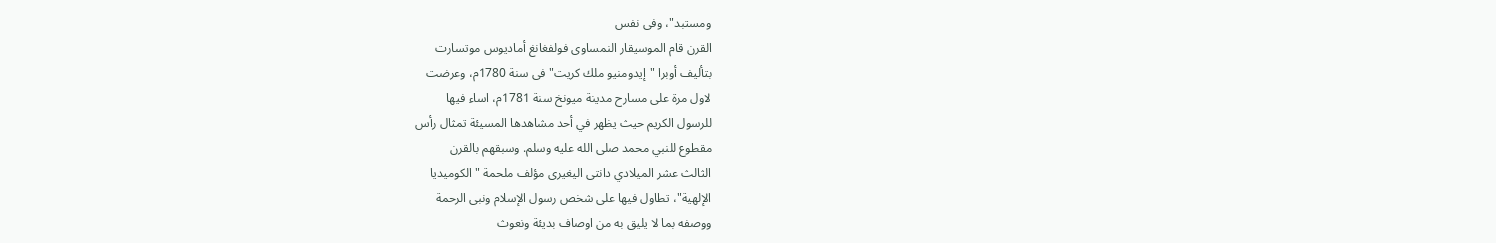ومستبد"، وفى نفس
القرن قام الموسيقار النمساوى فولفغانغ أماديوس موتسارت
بتأليف أوبرا "إيدومنيو ملك كريت" فى سنة 1780م، وعرضت
لاول مرة على مسارح مدينة ميونخ سنة 1781م، اساء فيها
للرسول الكريم حيث يظهر في أحد مشاهدها المسيئة تمثال رأس
مقطوع للنبي محمد صلى الله عليه وسلم. وسبقهم بالقرن
الثالث عشر الميلادي دانتى اليغيرى مؤلف ملحمة "الكوميديا
الإلهية"، تطاول فيها على شخص رسول الإسلام ونبى الرحمة
ووصفه بما لا يليق به من اوصاف بديئة ونعوث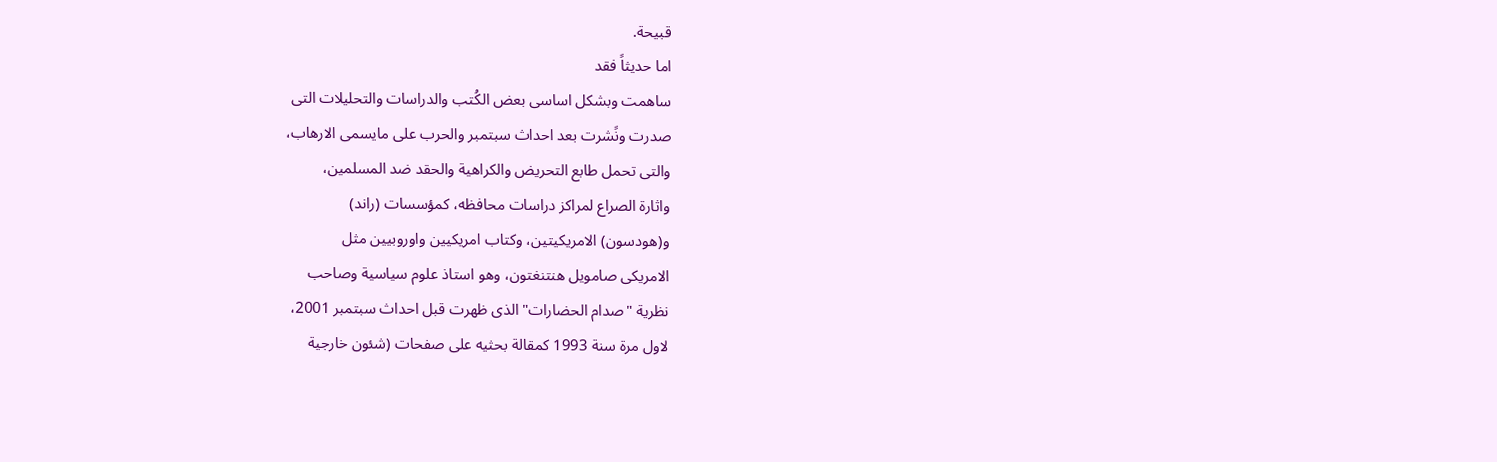قبيحة.
اما حديثاً فقد
ساهمت وبشكل اساسى بعض الكُتب والدراسات والتحليلات التى
صدرت ونًشرت بعد احداث سبتمبر والحرب على مايسمى الارهاب،
والتى تحمل طابع التحريض والكراهية والحقد ضد المسلمين،
واثارة الصراع لمراكز دراسات محافظه، كمؤسسات (راند)
و(هودسون) الامريكيتين، وكتاب امريكيين واوروبيين مثل
الامريكى صامويل هنتنغتون، وهو استاذ علوم سياسية وصاحب
نظرية "صدام الحضارات" الذى ظهرت قبل احداث سبتمبر 2001،
لاول مرة سنة 1993 كمقالة بحثيه على صفحات (شئون خارجية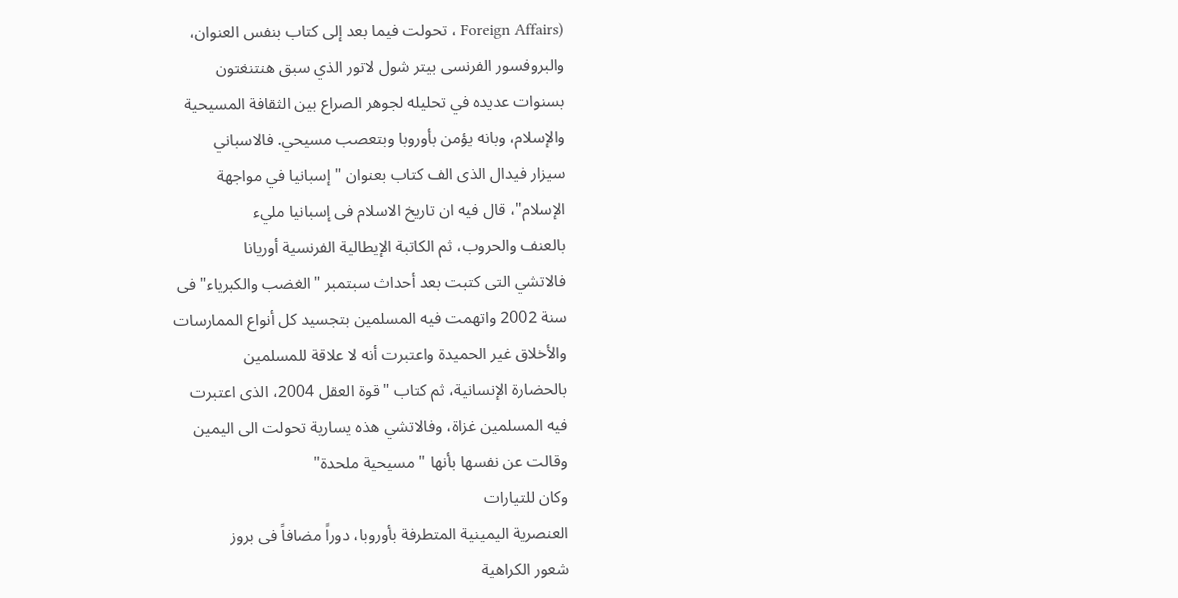(Foreign Affairs ، تحولت فيما بعد إلى كتاب بنفس العنوان،
والبروفسور الفرنسى بيتر شول لاتور الذي سبق هنتنغتون
بسنوات عديده في تحليله لجوهر الصراع بين الثقافة المسيحية
والإسلام، وبانه يؤمن بأوروبا وبتعصب مسيحي. فالاسباني
سيزار فيدال الذى الف كتاب بعنوان "إسبانيا في مواجهة
الإسلام"، قال فيه ان تاريخ الاسلام فى إسبانيا مليء
بالعنف والحروب، ثم الكاتبة الإيطالية الفرنسية أوريانا
فالاتشي التى كتبت بعد أحداث سبتمبر "الغضب والكبرياء" فى
سنة 2002 واتهمت فيه المسلمين بتجسيد كل أنواع الممارسات
والأخلاق غير الحميدة واعتبرت أنه لا علاقة للمسلمين
بالحضارة الإنسانية، ثم كتاب "قوة العقل 2004، الذى اعتبرت
فيه المسلمين غزاة، وفالاتشي هذه يسارية تحولت الى اليمين
وقالت عن نفسها بأنها "مسيحية ملحدة"
وكان للتيارات
العنصرية اليمينية المتطرفة بأوروبا، دوراً مضافاً فى بروز
شعور الكراهية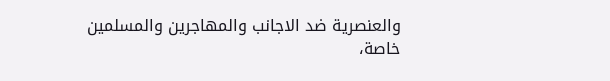والعنصرية ضد الاجانب والمهاجرين والمسلمين
خاصة،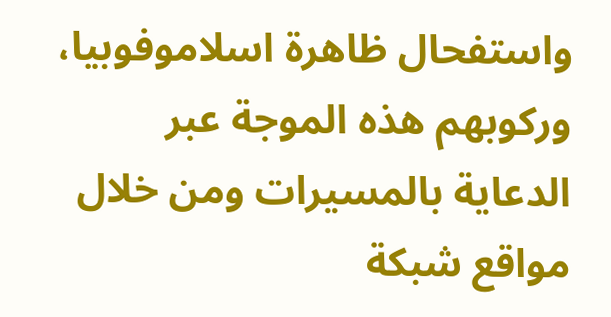واستفحال ظاهرة اسلاموفوبيا، وركوبهم هذه الموجة عبر
الدعاية بالمسيرات ومن خلال مواقع شبكة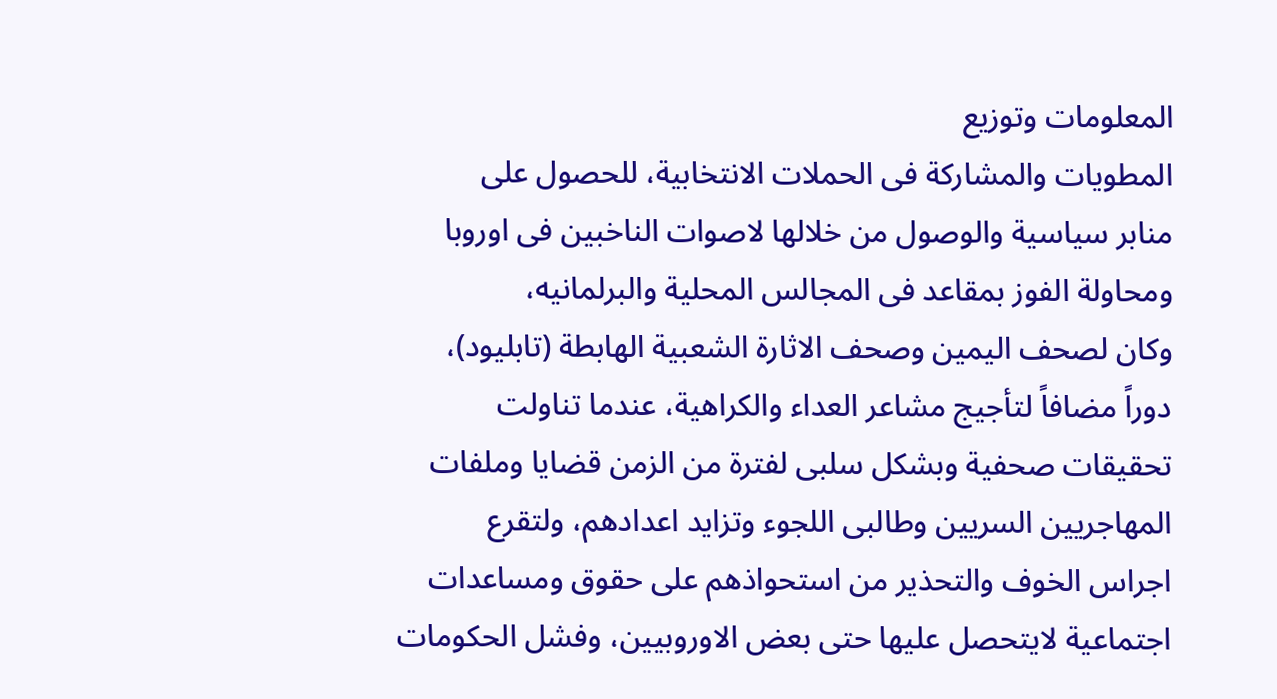المعلومات وتوزيع
المطويات والمشاركة فى الحملات الانتخابية، للحصول على
منابر سياسية والوصول من خلالها لاصوات الناخبين فى اوروبا
ومحاولة الفوز بمقاعد فى المجالس المحلية والبرلمانيه،
وكان لصحف اليمين وصحف الاثارة الشعبية الهابطة (تابليود)،
دوراً مضافاً لتأجيج مشاعر العداء والكراهية، عندما تناولت
تحقيقات صحفية وبشكل سلبى لفترة من الزمن قضايا وملفات
المهاجريين السريين وطالبى اللجوء وتزايد اعدادهم، ولتقرع
اجراس الخوف والتحذير من استحواذهم على حقوق ومساعدات
اجتماعية لايتحصل عليها حتى بعض الاوروبيين، وفشل الحكومات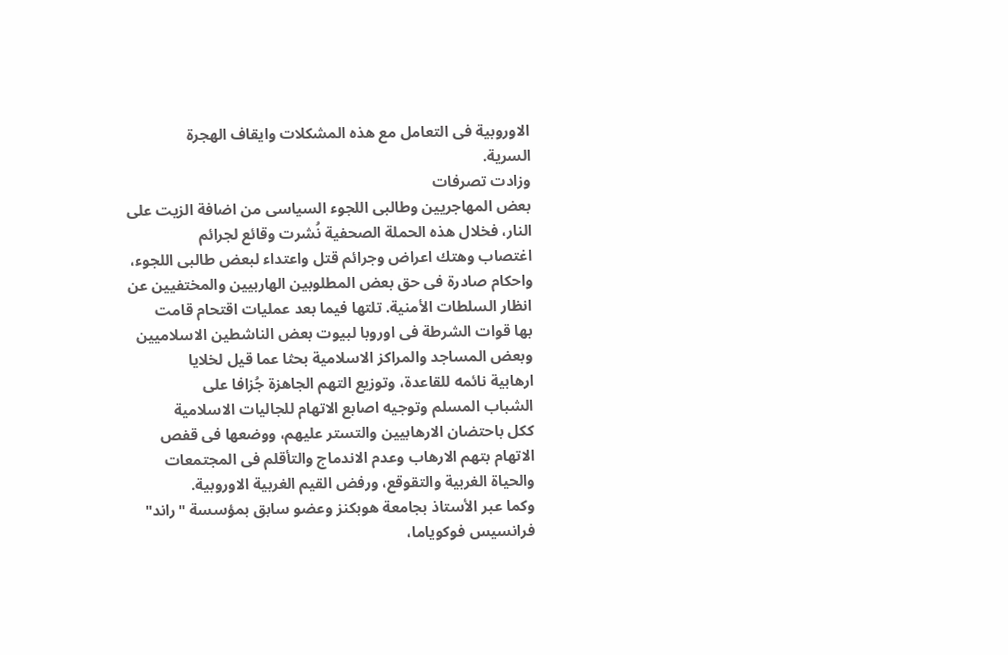الاوروبية فى التعامل مع هذه المشكلات وايقاف الهجرة
السرية.
وزادت تصرفات
بعض المهاجريين وطالبى اللجوء السياسى من اضافة الزيت على
النار، فخلال هذه الحملة الصحفية نُشرت وقائع لجرائم
اغتصاب وهتك اعراض وجرائم قتل واعتداء لبعض طالبى اللجوء،
واحكام صادرة فى حق بعض المطلوبين الهاربيين والمختفيين عن
انظار السلطات الأمنية. تلتها فيما بعد عمليات اقتحام قامت
بها قوات الشرطة فى اوروبا لبيوت بعض الناشطين الاسلاميين
وبعض المساجد والمراكز الاسلامية بحثا عما قيل لخلايا
ارهابية نائمه للقاعدة، وتوزيع التهم الجاهزة جُزافا على
الشباب المسلم وتوجيه اصابع الاتهام للجاليات الاسلامية
ككل باحتضان الارهابيين والتستر عليهم، ووضعها فى قفص
الاتهام بتهم الارهاب وعدم الاندماج والتأقلم فى المجتمعات
والحياة الغربية والتقوقع، ورفض القيم الغربية الاوروبية.
وكما عبر الأستاذ بجامعة هوبكنز وعضو سابق بمؤسسة "راند"
فرانسيس فوكوياما،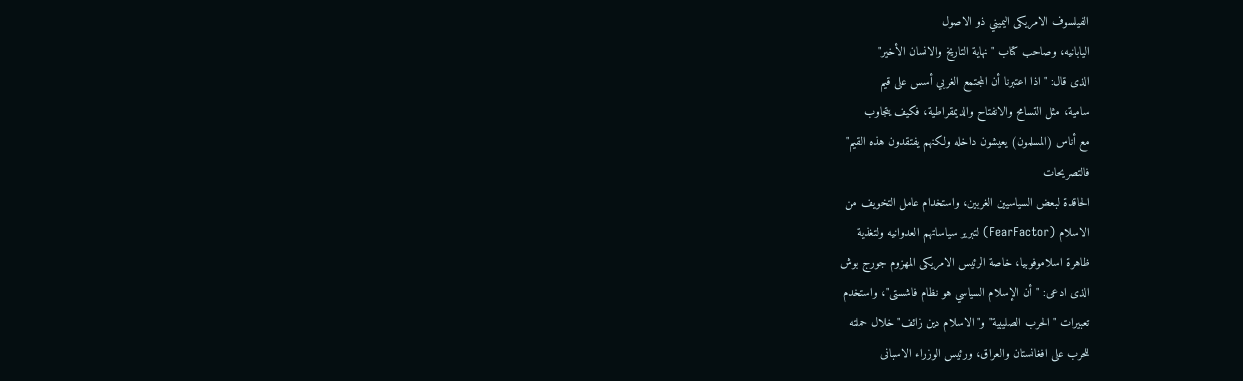الفيلسوف الامريكى اليميني ذو الاصول
اليابانيه، وصاحب كتاب "نهاية التاريخ والانسان الأخير"
الذى قال: "اذا اعتبرنا أن المجتمع الغربي أسس على قيم
سامية، مثل التسامح والانفتاح والديمقراطية، فكيف يتجاوب
مع أناس (المسلمون) يعيشون داخله ولكنهم يفتقدون هذه القيم"
فالتصريحات
الحاقدة لبعض السياسيين الغربين، واستخدام عامل التخويف من
الاسلام (FearFactor) لتبرير سياساتهم العدوانيه ولتغذية
ظاهرة اسلاموفوبيا، خاصة الرئيس الامريكى المهزوم جورج بوش
الذى ادعى: "أن الإسلام السياسي هو نظام فاشستى"، واستخدم
تعبيرات "الحرب الصليبية" و"الاسلام دين زائف" خلال حملته
للحرب على افغانستان والعراق، ورئيس الوزراء الاسبانى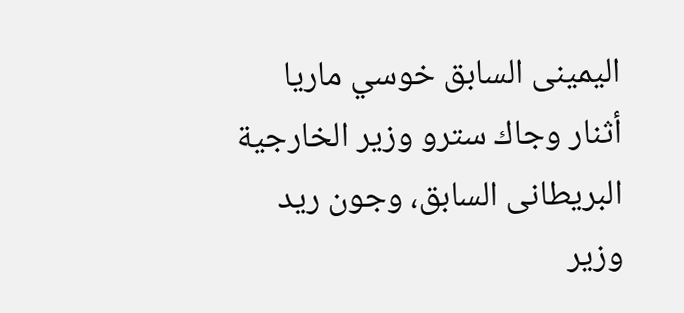اليمينى السابق خوسي ماريا أثنار وجاك سترو وزير الخارجية
البريطانى السابق، وجون ريد وزير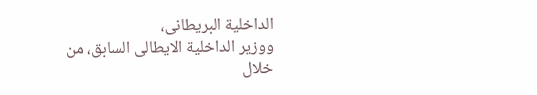الداخلية البريطانى،
ووزير الداخلية الايطالى السابق، من خلال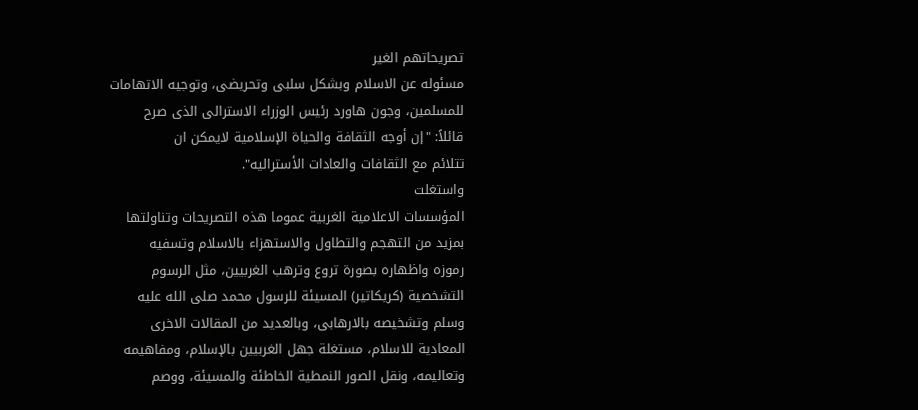تصريحاتهم الغير
مسئوله عن الاسلام وبشكل سلبى وتحريضى، وتوجيه الاتهامات
للمسلمين، وجون هاورد رئيس الوزراء الاسترالى الذى صرح
قائلاً: "إن أوجه الثقافة والحياة الإسلامية لايمكن ان
تتلائم مع الثقافات والعادات الأستراليه".
واستغلت
المؤسسات الاعلامية الغربية عموما هذه التصريحات وتناولتها
بمزيد من التهجم والتطاول والاستهزاء بالاسلام وتسفيه
رموزه واظهاره بصورة تروع وترهب الغربيين، مثل الرسوم
التشخصية (كريكاتير) المسيئة للرسول محمد صلى الله عليه
وسلم وتشخيصه بالارهابى، وبالعديد من المقالات الاخرى
المعادية للاسلام، مستغلة جهل الغربيين بالإسلام، ومفاهيمه
وتعاليمه، ونقل الصور النمطية الخاطئة والمسيئة، ووصم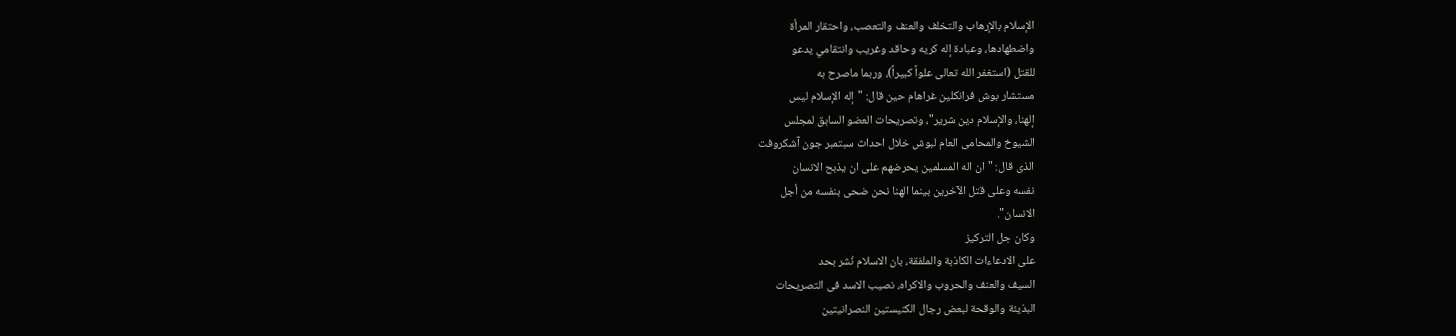الإسلام بالإرهاب والتخلف والعنف والتعصب، واحتقار المرأة
واضطهادها، وعبادة إله كريه وحاقد وغريب وانتقامي يدعو
للقتل (استغفر الله تعالى علواً كبيراً)، وربما ماصرح به
مستشار بوش فرانكلين غراهام حين قال: "إله الإسلام ليس
إلهنا، والإسلام دين شرير"، وتصريحات العضو السابق لمجلس
الشيوخ والمحامى العام لبوش خلال احداث سبتمبر جون آشكروفت
الذى قال: "ان اله المسلمين يحرضهم على ان يذبح الانسان
نفسه وعلى قتل الآخرين بينما الهنا نحن ضحى بنفسه من أجل
الانسان".
وكان جل التركيز
على الادعاءات الكاذبة والملفقة، بان الاسلام نُشر بحد
السيف والعنف والحروب والاكراه، نصيب الاسد فى التصريحات
البذيئة والوقحة لبعض رجال الكنيستين النصرانيتين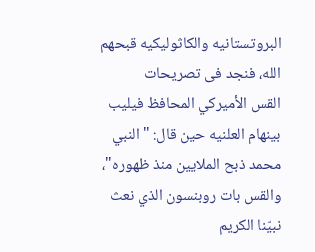البروتستانيه والكاثوليكيه قبحهم الله، فنجد فى تصريحات
القس الأميركي المحافظ فيليب بينهام العلنيه حين قال: "النبي
محمد ذبح الملايين منذ ظهوره"، والقس بات روبنسون الذي نعث
نبيّنا الكريم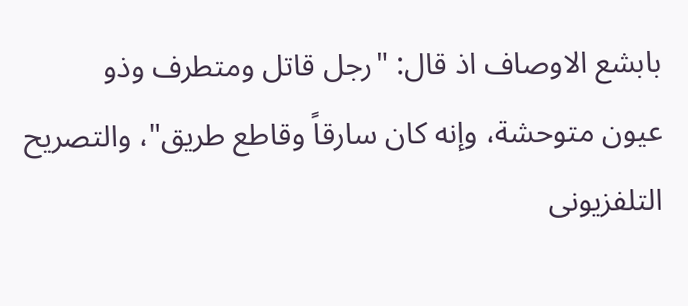بابشع الاوصاف اذ قال: "رجل قاتل ومتطرف وذو
عيون متوحشة، وإنه كان سارقاً وقاطع طريق"، والتصريح
التلفزيونى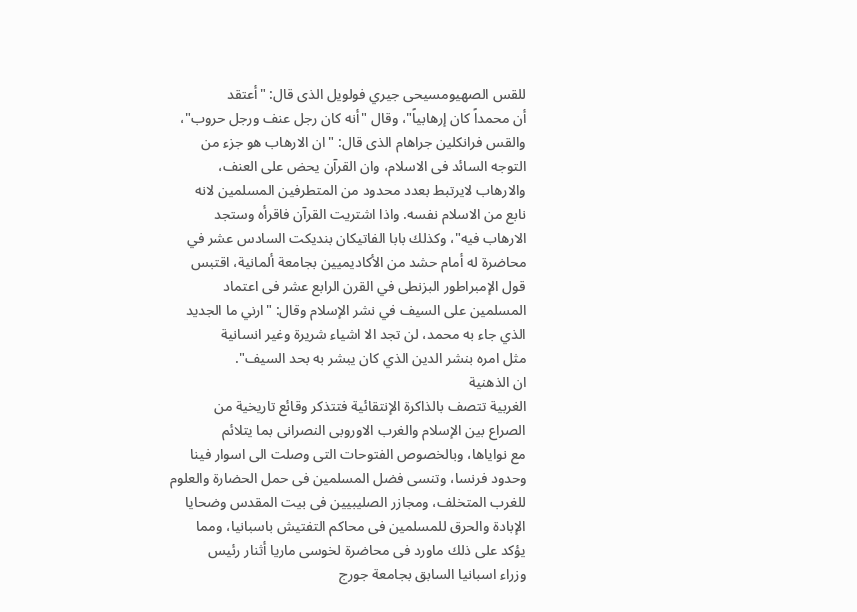للقس الصهيومسيحى جيري فولويل الذى قال: "أعتقد
أن محمداً كان إرهابياً"، وقال "أنه كان رجل عنف ورجل حروب"،
والقس فرانكلين جراهام الذى قال: "ان الارهاب هو جزء من
التوجه السائد فى الاسلام، وان القرآن يحض على العنف،
والارهاب لايرتبط بعدد محدود من المتطرفين المسلمين لانه
نابع من الاسلام نفسه. واذا اشتريت القرآن فاقرأه وستجد
الارهاب فيه"، وكذلك بابا الفاتيكان بنديكت السادس عشر في
محاضرة له أمام حشد من الأكاديميين بجامعة ألمانية، اقتبس
قول الإمبراطور البزنطى في القرن الرابع عشر فى اعتماد
المسلمين على السيف في نشر الإسلام وقال: "ارني ما الجديد
الذي جاء به محمد، لن تجد الا اشياء شريرة وغير انسانية
مثل امره بنشر الدين الذي كان يبشر به بحد السيف".
ان الذهنية
الغربية تتصف بالذاكرة الإنتقائية فتتذكر وقائع تاريخية من
الصراع بين الإسلام والغرب الاوروبى النصرانى بما يتلائم
مع نواياها، وبالخصوص الفتوحات التى وصلت الى اسوار فينا
وحدود فرنسا، وتنسى فضل المسلمين فى حمل الحضارة والعلوم
للغرب المتخلف، ومجازر الصليبيين فى بيت المقدس وضحايا
الإبادة والحرق للمسلمين فى محاكم التفتيش باسبانيا، ومما
يؤكد على ذلك ماورد فى محاضرة لخوسى ماريا أثنار رئيس
وزراء اسبانيا السابق بجامعة جورج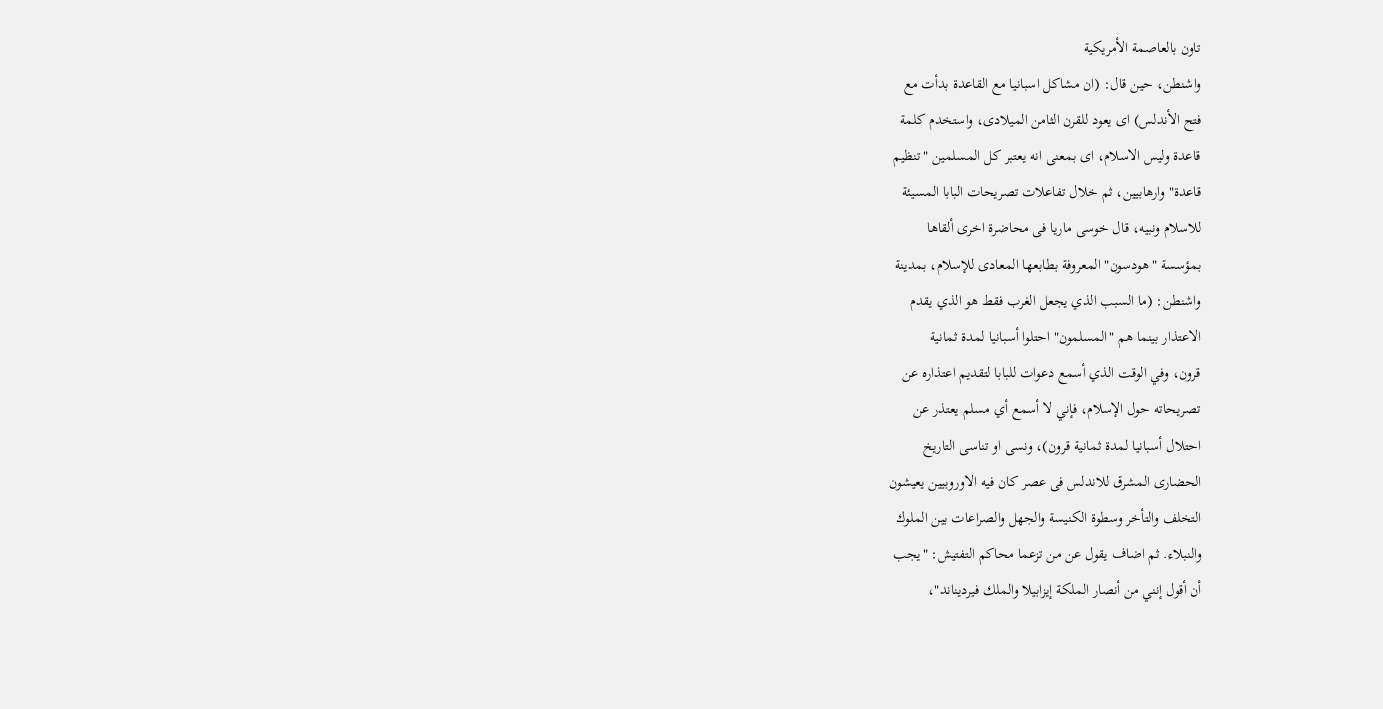تاون بالعاصمة الأمريكية
واشنطن، حين قال: (ان مشاكل اسبانيا مع القاعدة بدأت مع
فتح الأندلس) اى يعود للقرن الثامن الميلادى، واستخدم كلمة
قاعدة وليس الاسلام، اى بمعنى انه يعتبر كل المسلمين "تنظيم
قاعدة" وارهابيين، ثم خلال تفاعلات تصريحات البابا المسيئة
للاسلام ونبيه، قال خوسى ماريا فى محاضرة اخرى ألقاها
بمؤسسة "هودسون" المعروفة بطابعها المعادى للإسلام، بمدينة
واشنطن: (ما السبب الذي يجعل الغرب فقط هو الذي يقدم
الاعتذار بينما هم "المسلمون" احتلوا أسبانيا لمدة ثمانية
قرون، وفي الوقت الذي أسمع دعوات للبابا لتقديم اعتذاره عن
تصريحاته حول الإسلام، فإني لا أسمع أي مسلم يعتذر عن
احتلال أسبانيا لمدة ثمانية قرون)، ونسى او تناسى التاريخ
الحضارى المشرق للاندلس فى عصر كان فيه الاوروبيين يعيشون
التخلف والتأخر وسطوة الكنيسة والجهل والصراعات بين الملوك
والنبلاء. ثم اضاف يقول عن من تزعما محاكم التفتيش: "يجب
أن أقول إنني من أنصار الملكة إيزابيلا والملك فيرديناند"،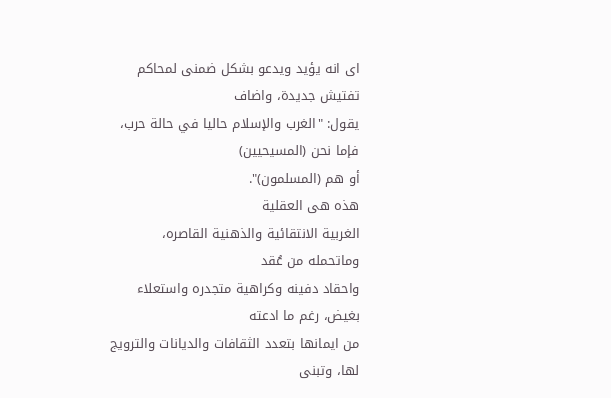اى انه يؤيد ويدعو بشكل ضمنى لمحاكم تفتيش جديدة، واضاف
يقول: "الغرب والإسلام حاليا في حالة حرب، فإما نحن (المسيحيين)
أو هم (المسلمون)".
هذه هى العقلية
الغربية الانتقائية والذهنية القاصره، وماتحمله من عُقد
واحقاد دفينه وكراهية متجدره واستعلاء بغيض، رغم ما ادعته
من ايمانها بتعدد الثقافات والديانات والترويج لها، وتبنى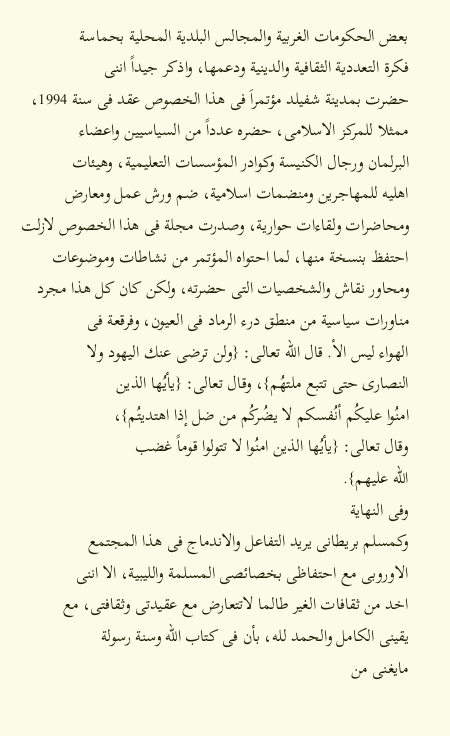بعض الحكومات الغربية والمجالس البلدية المحلية بحماسة
فكرة التعددية الثقافية والدينية ودعمها، واذكر جيداً اننى
حضرت بمدينة شفيلد مؤتمراَ فى هذا الخصوص عقد فى سنة 1994،
ممثلا للمركز الاسلامى، حضره عدداً من السياسيين واعضاء
البرلمان ورجال الكنيسة وكوادر المؤسسات التعليمية، وهيئات
اهليه للمهاجرين ومنضمات اسلامية، ضم ورش عمل ومعارض
ومحاضرات ولقاءات حوارية، وصدرت مجلة فى هذا الخصوص لازلت
احتفظ بنسخة منها، لما احتواه المؤتمر من نشاطات وموضوعات
ومحاور نقاش والشخصيات التى حضرته، ولكن كان كل هذا مجرد
مناورات سياسية من منطق درء الرماد فى العيون، وفرقعة فى
الهواء ليس الأ. قال الله تعالى: {ولن ترضى عنك اليهود ولا
النصارى حتى تتبع ملتهُم}، وقال تعالى: {يأيُها الذين
امنُوا عليكُم أنُفسكم لا يضُركُم من ضل إذا اهتديتُم}،
وقال تعالى: {يأيُها الذين امنُوا لا تتولوا قوماً غضب
الله عليهم}.
وفى النهاية
وكمسلم بريطانى يريد التفاعل والاندماج فى هذا المجتمع
الاوروبى مع احتفاظى بخصائصى المسلمة والليبية، الا اننى
اخد من ثقافات الغير طالما لاتتعارض مع عقيدتى وثقافتى، مع
يقينى الكامل والحمد لله، بأن فى كتاب الله وسنة رسولة
مايغنى من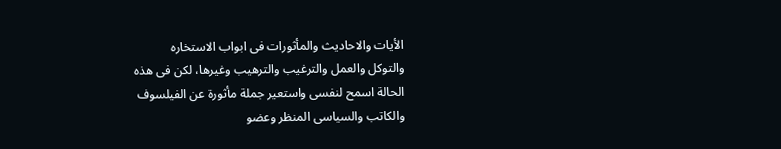الأيات والاحاديث والمأثورات فى ابواب الاستخاره
والتوكل والعمل والترغيب والترهيب وغيرها، لكن فى هذه
الحالة اسمح لنفسى واستعير جملة مأثورة عن الفيلسوف
والكاتب والسياسى المنظر وعضو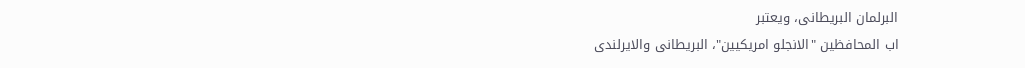البرلمان البريطانى، ويعتبر
اب المحافظين "الانجلو امريكيين"، البريطانى والايرلندى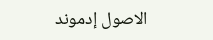الاصول إدموند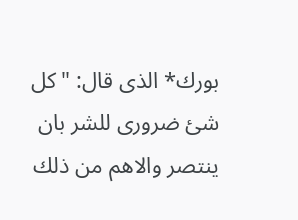بورك* الذى قال: "كل شئ ضرورى للشر بان
ينتصر والاهم من ذلك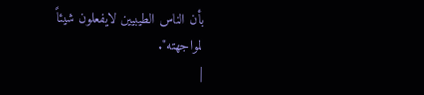بأن الناس الطيبيين لايفعلون شيئاً
لمواجهته".
|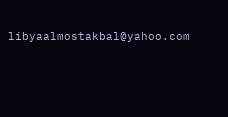libyaalmostakbal@yahoo.com